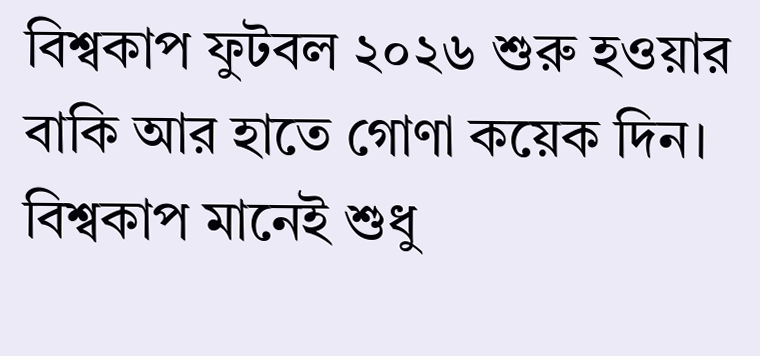বিশ্বকাপ ফুটবল ২০২৬ শুরু হওয়ার বাকি আর হাতে গোণা কয়েক দিন। বিশ্বকাপ মানেই শুধু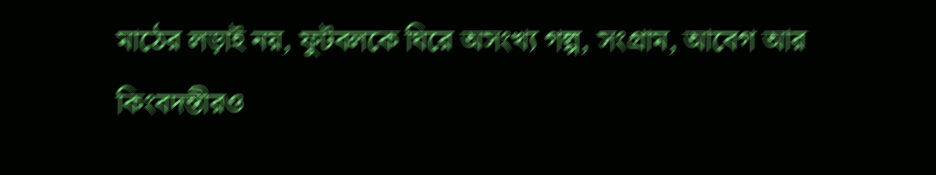মাঠের লড়াই নয়, ফুটবলকে ঘিরে অসংখ্য গল্প, সংগ্রাম, আবেগ আর কিংবদন্তীরও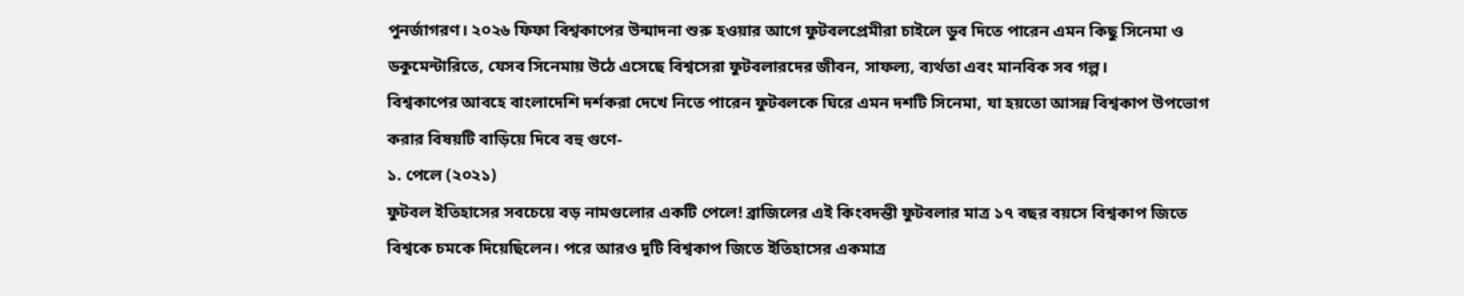পুনর্জাগরণ। ২০২৬ ফিফা বিশ্বকাপের উন্মাদনা শুরু হওয়ার আগে ফুটবলপ্রেমীরা চাইলে ডুব দিতে পারেন এমন কিছু সিনেমা ও ডকুমেন্টারিতে, যেসব সিনেমায় উঠে এসেছে বিশ্বসেরা ফুটবলারদের জীবন, সাফল্য, ব্যর্থতা এবং মানবিক সব গল্প।
বিশ্বকাপের আবহে বাংলাদেশি দর্শকরা দেখে নিতে পারেন ফুটবলকে ঘিরে এমন দশটি সিনেমা, যা হয়তো আসন্ন বিশ্বকাপ উপভোগ করার বিষয়টি বাড়িয়ে দিবে বহু গুণে-
১. পেলে (২০২১)
ফুটবল ইতিহাসের সবচেয়ে বড় নামগুলোর একটি পেলে! ব্রাজিলের এই কিংবদন্তী ফুটবলার মাত্র ১৭ বছর বয়সে বিশ্বকাপ জিতে বিশ্বকে চমকে দিয়েছিলেন। পরে আরও দুটি বিশ্বকাপ জিতে ইতিহাসের একমাত্র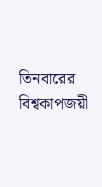তিনবারের বিশ্বকাপজয়ী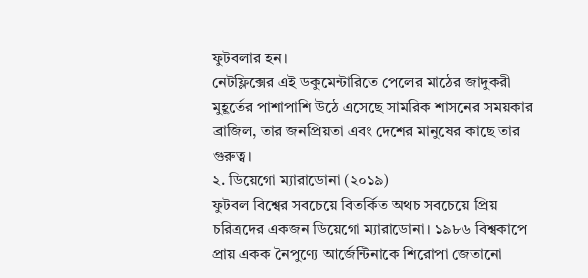ফুটবলার হন।
নেটফ্লিক্সের এই ডকুমেন্টারিতে পেলের মাঠের জাদুকরী মুহূর্তের পাশাপাশি উঠে এসেছে সামরিক শাসনের সময়কার ব্রাজিল, তার জনপ্রিয়তা এবং দেশের মানুষের কাছে তার গুরুত্ব।
২. ডিয়েগো ম্যারাডোনা (২০১৯)
ফুটবল বিশ্বের সবচেয়ে বিতর্কিত অথচ সবচেয়ে প্রিয় চরিত্রদের একজন ডিয়েগো ম্যারাডোনা। ১৯৮৬ বিশ্বকাপে প্রায় একক নৈপুণ্যে আর্জেন্টিনাকে শিরোপা জেতানো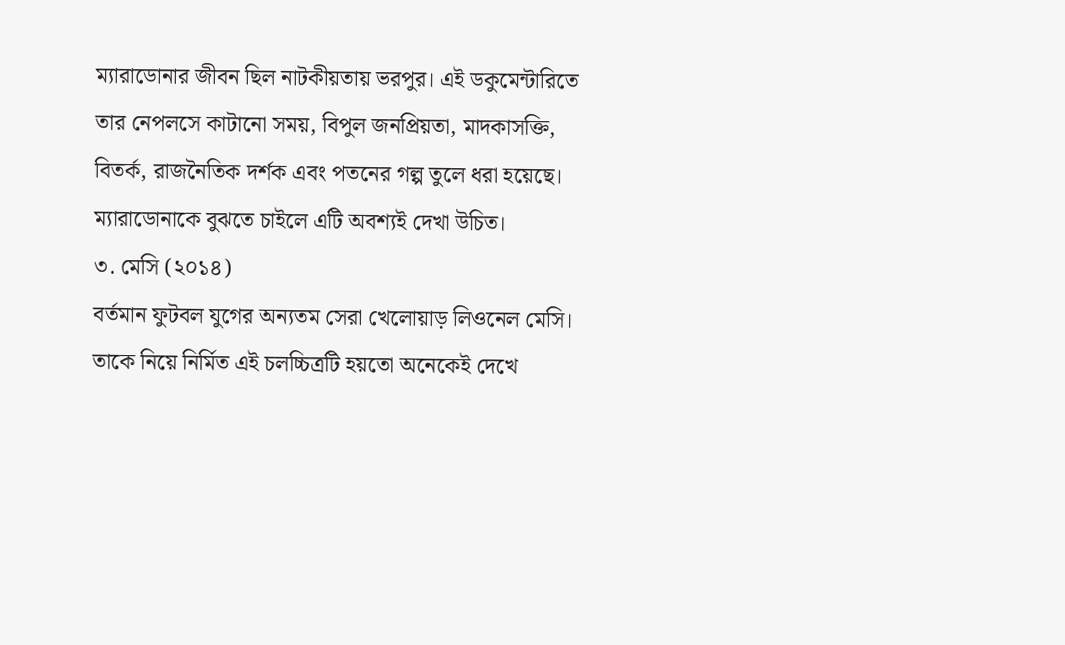ম্যারাডোনার জীবন ছিল নাটকীয়তায় ভরপুর। এই ডকুমেন্টারিতে তার নেপলসে কাটানো সময়, বিপুল জনপ্রিয়তা, মাদকাসক্তি, বিতর্ক, রাজনৈতিক দর্শক এবং পতনের গল্প তুলে ধরা হয়েছে।
ম্যারাডোনাকে বুঝতে চাইলে এটি অবশ্যই দেখা উচিত।
৩. মেসি (২০১৪)
বর্তমান ফুটবল যুগের অন্যতম সেরা খেলোয়াড় লিওনেল মেসি। তাকে নিয়ে নির্মিত এই চলচ্চিত্রটি হয়তো অনেকেই দেখে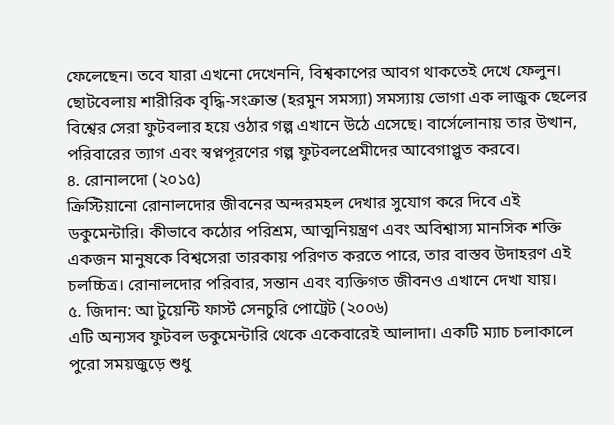ফেলেছেন। তবে যারা এখনো দেখেননি, বিশ্বকাপের আবগ থাকতেই দেখে ফেলুন।
ছোটবেলায় শারীরিক বৃদ্ধি-সংক্রান্ত (হরমুন সমস্যা) সমস্যায় ভোগা এক লাজুক ছেলের বিশ্বের সেরা ফুটবলার হয়ে ওঠার গল্প এখানে উঠে এসেছে। বার্সেলোনায় তার উত্থান, পরিবারের ত্যাগ এবং স্বপ্নপূরণের গল্প ফুটবলপ্রেমীদের আবেগাপ্লুত করবে।
৪. রোনালদো (২০১৫)
ক্রিস্টিয়ানো রোনালদোর জীবনের অন্দরমহল দেখার সুযোগ করে দিবে এই ডকুমেন্টারি। কীভাবে কঠোর পরিশ্রম, আত্মনিয়ন্ত্রণ এবং অবিশ্বাস্য মানসিক শক্তি একজন মানুষকে বিশ্বসেরা তারকায় পরিণত করতে পারে, তার বাস্তব উদাহরণ এই চলচ্চিত্র। রোনালদোর পরিবার, সন্তান এবং ব্যক্তিগত জীবনও এখানে দেখা যায়।
৫. জিদান: আ টুয়েন্টি ফার্স্ট সেনচুরি পোট্রেট (২০০৬)
এটি অন্যসব ফুটবল ডকুমেন্টারি থেকে একেবারেই আলাদা। একটি ম্যাচ চলাকালে পুরো সময়জুড়ে শুধু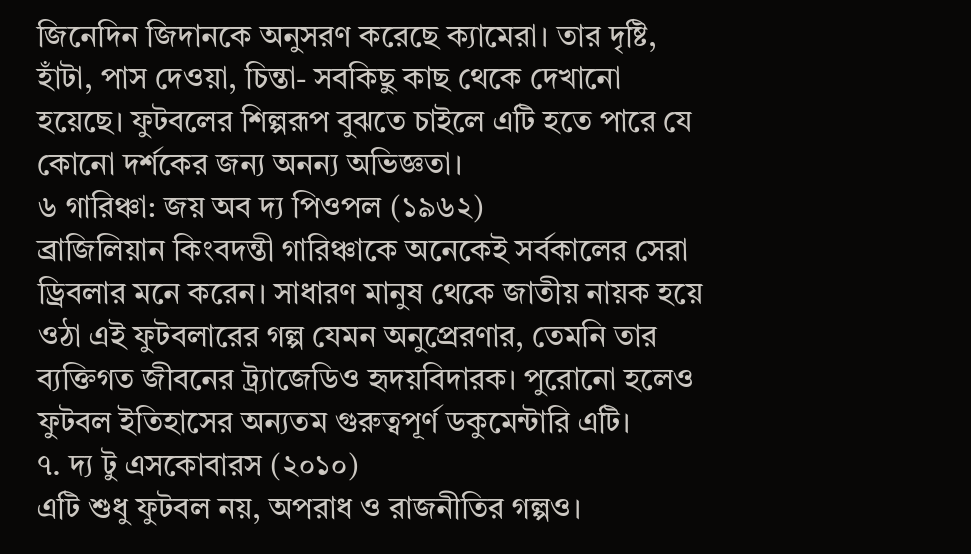জিনেদিন জিদানকে অনুসরণ করেছে ক্যামেরা। তার দৃষ্টি, হাঁটা, পাস দেওয়া, চিন্তা- সবকিছু কাছ থেকে দেখানো হয়েছে। ফুটবলের শিল্পরূপ বুঝতে চাইলে এটি হতে পারে যে কোনো দর্শকের জন্য অনন্য অভিজ্ঞতা।
৬ গারিঞ্চা: জয় অব দ্য পিওপল (১৯৬২)
ব্রাজিলিয়ান কিংবদন্তী গারিঞ্চাকে অনেকেই সর্বকালের সেরা ড্রিবলার মনে করেন। সাধারণ মানুষ থেকে জাতীয় নায়ক হয়ে ওঠা এই ফুটবলারের গল্প যেমন অনুপ্রেরণার, তেমনি তার ব্যক্তিগত জীবনের ট্র্যাজেডিও হৃদয়বিদারক। পুরোনো হলেও ফুটবল ইতিহাসের অন্যতম গুরুত্বপূর্ণ ডকুমেন্টারি এটি।
৭. দ্য টু এসকোবারস (২০১০)
এটি শুধু ফুটবল নয়, অপরাধ ও রাজনীতির গল্পও।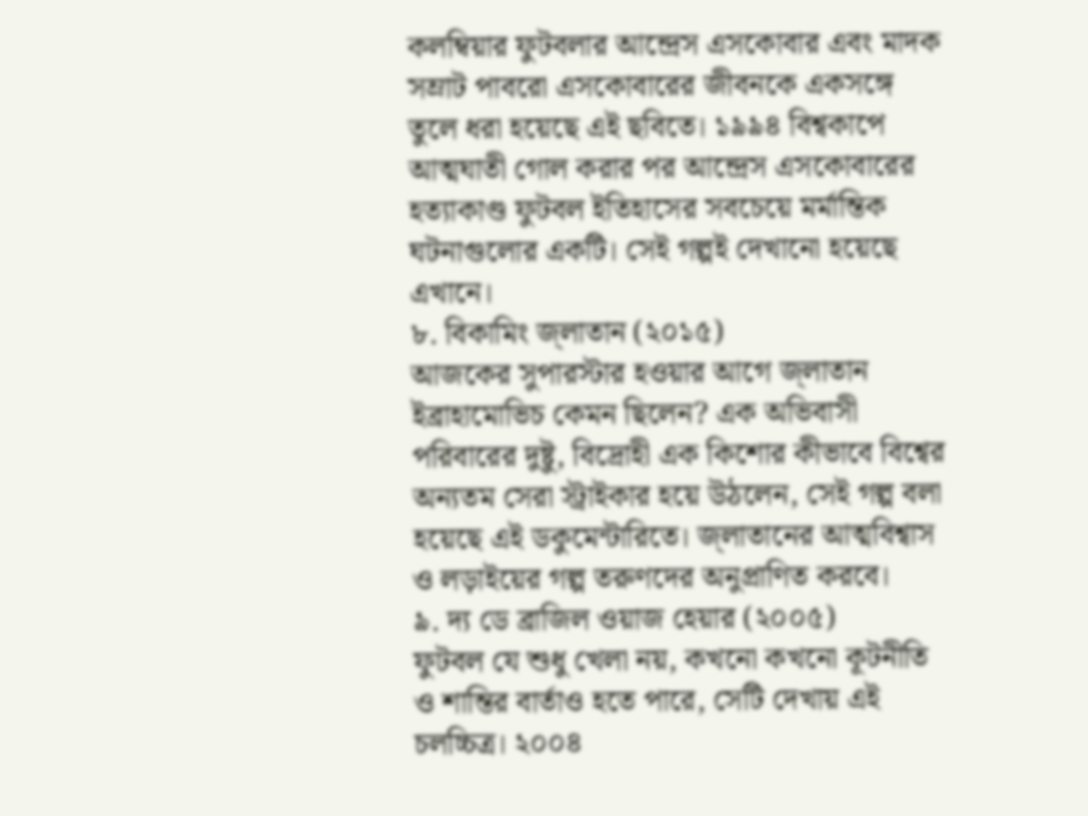কলম্বিয়ার ফুটবলার আন্দ্রেস এসকোবার এবং মাদক সম্রাট পাবরো এসকোবারের জীবনকে একসঙ্গে তুলে ধরা হয়েছে এই ছবিতে। ১৯৯৪ বিশ্বকাপে আত্মঘাতী গোল করার পর আন্দ্রেস এসকোবারের হত্যাকাণ্ড ফুটবল ইতিহাসের সবচেয়ে মর্মান্তিক ঘটনাগুলোর একটি। সেই গল্পই দেখানো হয়েছে এখানে।
৮. বিকামিং জ্লাতান (২০১৫)
আজকের সুপারস্টার হওয়ার আগে জ্লাতান ইব্রাহামোভিচ কেমন ছিলেন? এক অভিবাসী পরিবারের দুষ্টু, বিদ্রোহী এক কিশোর কীভাবে বিশ্বের অন্যতম সেরা স্ট্রাইকার হয়ে উঠলেন, সেই গল্প বলা হয়েছে এই ডকুমেন্টারিতে। জ্লাতানের আত্মবিশ্বাস ও লড়াইয়ের গল্প তরুণদের অনুপ্রাণিত করবে।
৯. দ্য ডে ব্রাজিল ওয়াজ হেয়ার (২০০৫)
ফুটবল যে শুধু খেলা নয়, কখনো কখনো কূটনীতি ও শান্তির বার্তাও হতে পারে, সেটি দেখায় এই চলচ্চিত্র। ২০০৪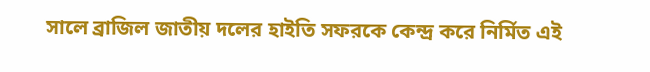সালে ব্রাজিল জাতীয় দলের হাইতি সফরকে কেন্দ্র করে নির্মিত এই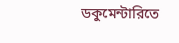ডকুমেন্টারিতে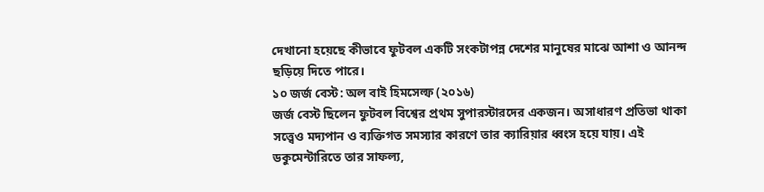দেখানো হয়েছে কীভাবে ফুটবল একটি সংকটাপন্ন দেশের মানুষের মাঝে আশা ও আনন্দ ছড়িয়ে দিতে পারে।
১০ জর্জ বেস্ট: অল বাই হিমসেল্ফ (২০১৬)
জর্জ বেস্ট ছিলেন ফুটবল বিশ্বের প্রথম সুপারস্টারদের একজন। অসাধারণ প্রতিভা থাকা সত্ত্বেও মদ্যপান ও ব্যক্তিগত সমস্যার কারণে তার ক্যারিয়ার ধ্বংস হয়ে যায়। এই ডকুমেন্টারিতে তার সাফল্য,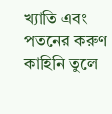খ্যাতি এবং পতনের করুণ কাহিনি তুলে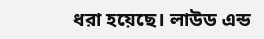ধরা হয়েছে। লাউড এন্ড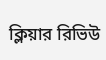ক্লিয়ার রিভিউ